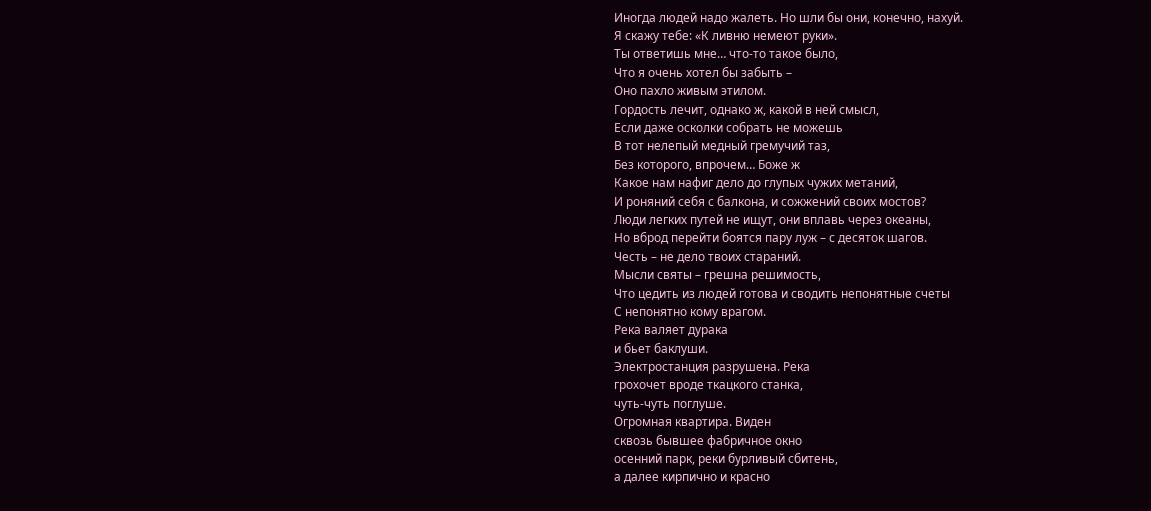Иногда людей надо жалеть. Но шли бы они, конечно, нахуй.
Я скажу тебе: «К ливню немеют руки».
Ты ответишь мне… что-то такое было,
Что я очень хотел бы забыть –
Оно пахло живым этилом.
Гордость лечит, однако ж, какой в ней смысл,
Если даже осколки собрать не можешь
В тот нелепый медный гремучий таз,
Без которого, впрочем… Боже ж
Какое нам нафиг дело до глупых чужих метаний,
И роняний себя с балкона, и сожжений своих мостов?
Люди легких путей не ищут, они вплавь через океаны,
Но вброд перейти боятся пару луж – с десяток шагов.
Честь – не дело твоих стараний.
Мысли святы – грешна решимость,
Что цедить из людей готова и сводить непонятные счеты
С непонятно кому врагом.
Река валяет дурака
и бьет баклуши.
Электростанция разрушена. Река
грохочет вроде ткацкого станка,
чуть-чуть поглуше.
Огромная квартира. Виден
сквозь бывшее фабричное окно
осенний парк, реки бурливый сбитень,
а далее кирпично и красно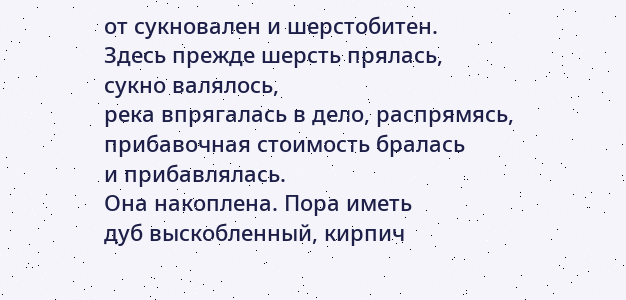от сукновален и шерстобитен.
Здесь прежде шерсть прялась,
сукно валялось,
река впрягалась в дело, распрямясь,
прибавочная стоимость бралась
и прибавлялась.
Она накоплена. Пора иметь
дуб выскобленный, кирпич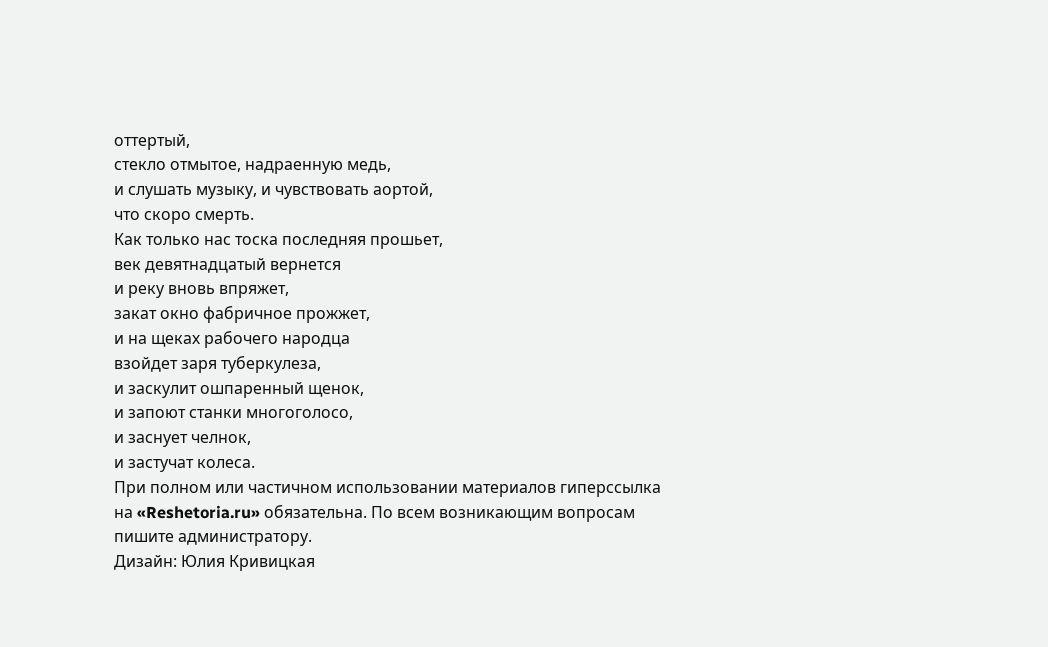оттертый,
стекло отмытое, надраенную медь,
и слушать музыку, и чувствовать аортой,
что скоро смерть.
Как только нас тоска последняя прошьет,
век девятнадцатый вернется
и реку вновь впряжет,
закат окно фабричное прожжет,
и на щеках рабочего народца
взойдет заря туберкулеза,
и заскулит ошпаренный щенок,
и запоют станки многоголосо,
и заснует челнок,
и застучат колеса.
При полном или частичном использовании материалов гиперссылка на «Reshetoria.ru» обязательна. По всем возникающим вопросам пишите администратору.
Дизайн: Юлия Кривицкая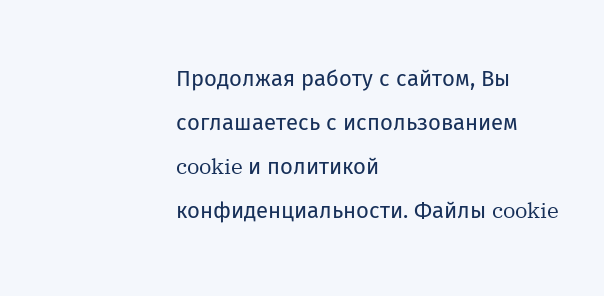Продолжая работу с сайтом, Вы соглашаетесь с использованием cookie и политикой конфиденциальности. Файлы cookie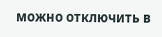можно отключить в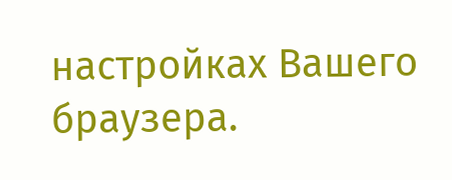настройках Вашего браузера.